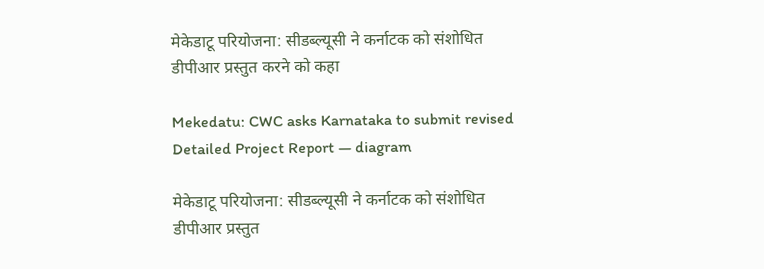मेकेडाटू परियोजना: सीडब्ल्यूसी ने कर्नाटक को संशोधित डीपीआर प्रस्तुत करने को कहा

Mekedatu: CWC asks Karnataka to submit revised Detailed Project Report — diagram

मेकेडाटू परियोजना: सीडब्ल्यूसी ने कर्नाटक को संशोधित डीपीआर प्रस्तुत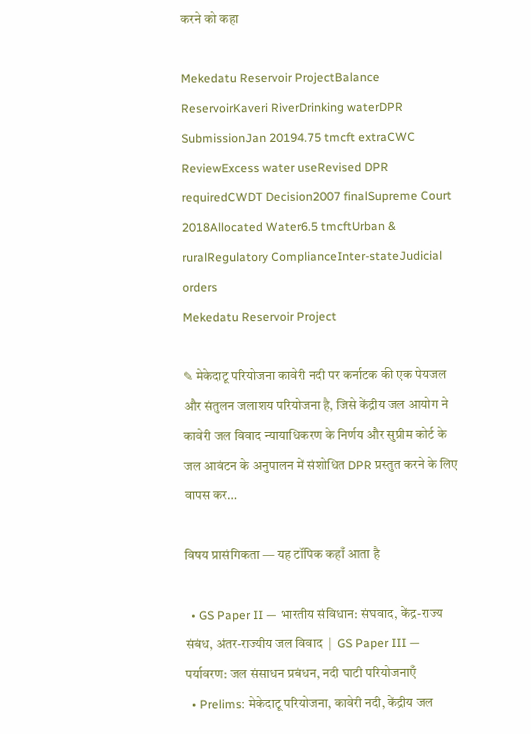करने को कहा

Mekedatu Reservoir ProjectBalance ReservoirKaveri RiverDrinking waterDPR SubmissionJan 20194.75 tmcft extraCWC ReviewExcess water useRevised DPR requiredCWDT Decision2007 finalSupreme Court 2018Allocated Water6.5 tmcftUrban & ruralRegulatory ComplianceInter-stateJudicial orders
Mekedatu Reservoir Project

✎ मेकेदाटू परियोजना कावेरी नदी पर कर्नाटक की एक पेयजल और संतुलन जलाशय परियोजना है, जिसे केंद्रीय जल आयोग ने कावेरी जल विवाद न्यायाधिकरण के निर्णय और सुप्रीम कोर्ट के जल आवंटन के अनुपालन में संशोधित DPR प्रस्तुत करने के लिए वापस कर…

विषय प्रासंगिकता — यह टॉपिक कहाँ आता है

  • GS Paper II — भारतीय संविधान: संघवाद, केंद्र-राज्य संबंध, अंतर-राज्यीय जल विवाद  |  GS Paper III — पर्यावरण: जल संसाधन प्रबंधन, नदी घाटी परियोजनाएँ
  • Prelims: मेकेदाटू परियोजना, कावेरी नदी, केंद्रीय जल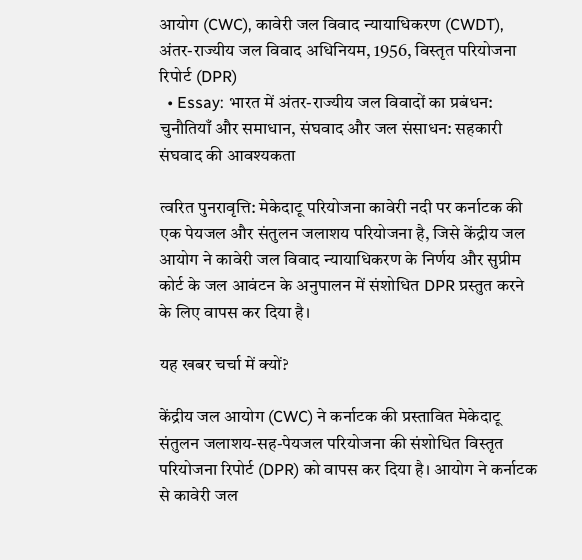आयोग (CWC), कावेरी जल विवाद न्यायाधिकरण (CWDT), अंतर-राज्यीय जल विवाद अधिनियम, 1956, विस्तृत परियोजना रिपोर्ट (DPR)
  • Essay: भारत में अंतर-राज्यीय जल विवादों का प्रबंधन: चुनौतियाँ और समाधान, संघवाद और जल संसाधन: सहकारी संघवाद की आवश्यकता

त्वरित पुनरावृत्ति: मेकेदाटू परियोजना कावेरी नदी पर कर्नाटक की एक पेयजल और संतुलन जलाशय परियोजना है, जिसे केंद्रीय जल आयोग ने कावेरी जल विवाद न्यायाधिकरण के निर्णय और सुप्रीम कोर्ट के जल आवंटन के अनुपालन में संशोधित DPR प्रस्तुत करने के लिए वापस कर दिया है।

यह खबर चर्चा में क्यों?

केंद्रीय जल आयोग (CWC) ने कर्नाटक की प्रस्तावित मेकेदाटू संतुलन जलाशय-सह-पेयजल परियोजना की संशोधित विस्तृत परियोजना रिपोर्ट (DPR) को वापस कर दिया है। आयोग ने कर्नाटक से कावेरी जल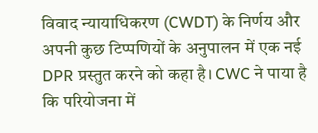विवाद न्यायाधिकरण (CWDT) के निर्णय और अपनी कुछ टिप्पणियों के अनुपालन में एक नई DPR प्रस्तुत करने को कहा है। CWC ने पाया है कि परियोजना में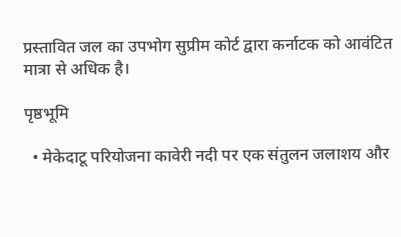प्रस्तावित जल का उपभोग सुप्रीम कोर्ट द्वारा कर्नाटक को आवंटित मात्रा से अधिक है।

पृष्ठभूमि

  • मेकेदाटू परियोजना कावेरी नदी पर एक संतुलन जलाशय और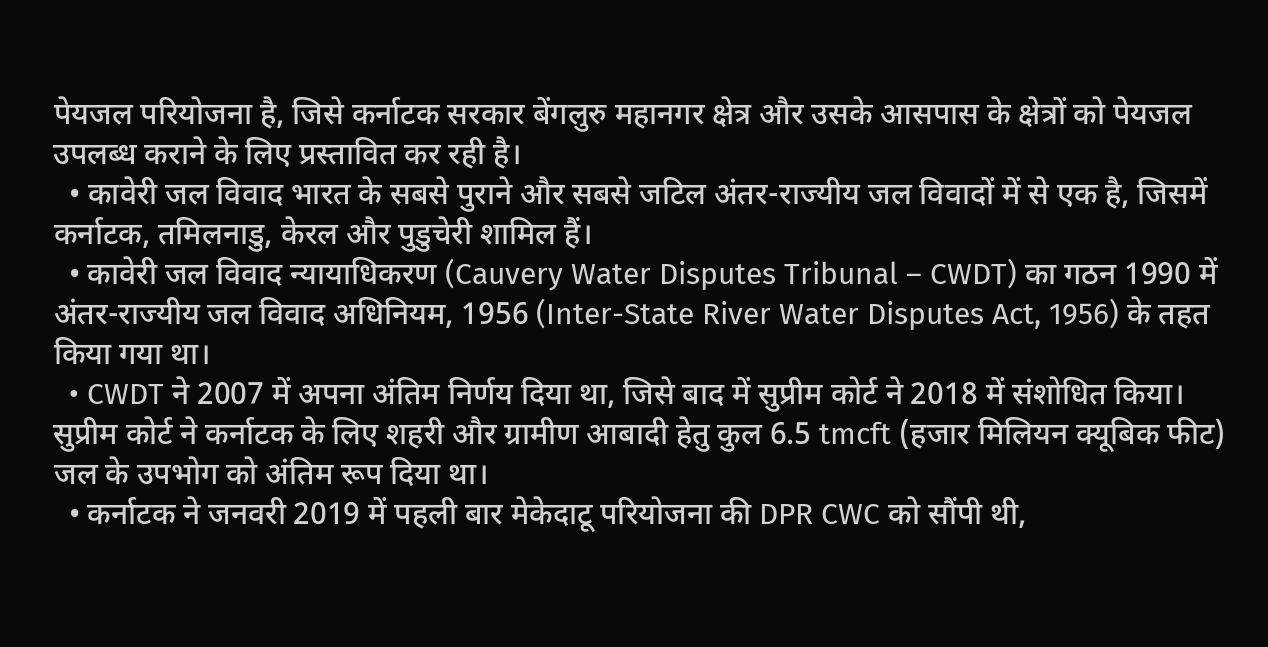पेयजल परियोजना है, जिसे कर्नाटक सरकार बेंगलुरु महानगर क्षेत्र और उसके आसपास के क्षेत्रों को पेयजल उपलब्ध कराने के लिए प्रस्तावित कर रही है।
  • कावेरी जल विवाद भारत के सबसे पुराने और सबसे जटिल अंतर-राज्यीय जल विवादों में से एक है, जिसमें कर्नाटक, तमिलनाडु, केरल और पुडुचेरी शामिल हैं।
  • कावेरी जल विवाद न्यायाधिकरण (Cauvery Water Disputes Tribunal – CWDT) का गठन 1990 में अंतर-राज्यीय जल विवाद अधिनियम, 1956 (Inter-State River Water Disputes Act, 1956) के तहत किया गया था।
  • CWDT ने 2007 में अपना अंतिम निर्णय दिया था, जिसे बाद में सुप्रीम कोर्ट ने 2018 में संशोधित किया। सुप्रीम कोर्ट ने कर्नाटक के लिए शहरी और ग्रामीण आबादी हेतु कुल 6.5 tmcft (हजार मिलियन क्यूबिक फीट) जल के उपभोग को अंतिम रूप दिया था।
  • कर्नाटक ने जनवरी 2019 में पहली बार मेकेदाटू परियोजना की DPR CWC को सौंपी थी,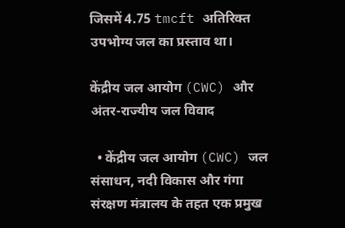जिसमें 4.75 tmcft अतिरिक्त उपभोग्य जल का प्रस्ताव था।

केंद्रीय जल आयोग (CWC) और अंतर-राज्यीय जल विवाद

  • केंद्रीय जल आयोग (CWC) जल संसाधन, नदी विकास और गंगा संरक्षण मंत्रालय के तहत एक प्रमुख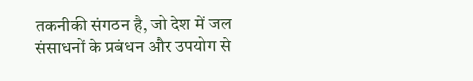तकनीकी संगठन है, जो देश में जल संसाधनों के प्रबंधन और उपयोग से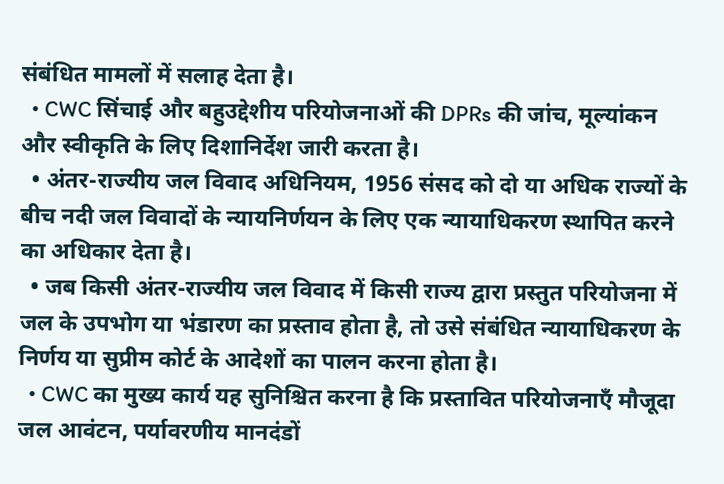संबंधित मामलों में सलाह देता है।
  • CWC सिंचाई और बहुउद्देशीय परियोजनाओं की DPRs की जांच, मूल्यांकन और स्वीकृति के लिए दिशानिर्देश जारी करता है।
  • अंतर-राज्यीय जल विवाद अधिनियम, 1956 संसद को दो या अधिक राज्यों के बीच नदी जल विवादों के न्यायनिर्णयन के लिए एक न्यायाधिकरण स्थापित करने का अधिकार देता है।
  • जब किसी अंतर-राज्यीय जल विवाद में किसी राज्य द्वारा प्रस्तुत परियोजना में जल के उपभोग या भंडारण का प्रस्ताव होता है, तो उसे संबंधित न्यायाधिकरण के निर्णय या सुप्रीम कोर्ट के आदेशों का पालन करना होता है।
  • CWC का मुख्य कार्य यह सुनिश्चित करना है कि प्रस्तावित परियोजनाएँ मौजूदा जल आवंटन, पर्यावरणीय मानदंडों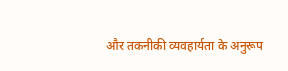और तकनीकी व्यवहार्यता के अनुरूप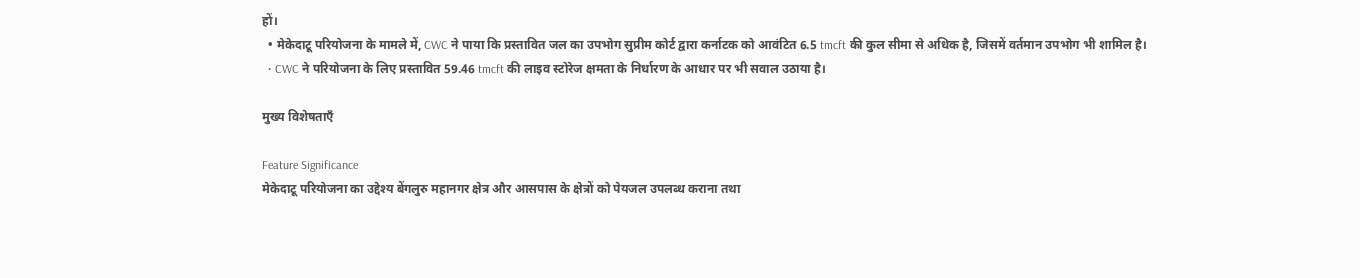हों।
  • मेकेदाटू परियोजना के मामले में, CWC ने पाया कि प्रस्तावित जल का उपभोग सुप्रीम कोर्ट द्वारा कर्नाटक को आवंटित 6.5 tmcft की कुल सीमा से अधिक है, जिसमें वर्तमान उपभोग भी शामिल है।
  • CWC ने परियोजना के लिए प्रस्तावित 59.46 tmcft की लाइव स्टोरेज क्षमता के निर्धारण के आधार पर भी सवाल उठाया है।

मुख्य विशेषताएँ

Feature Significance
मेकेदाटू परियोजना का उद्देश्य बेंगलुरु महानगर क्षेत्र और आसपास के क्षेत्रों को पेयजल उपलब्ध कराना तथा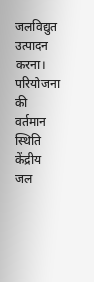जलविद्युत उत्पादन करना।
परियोजना की वर्तमान स्थिति केंद्रीय जल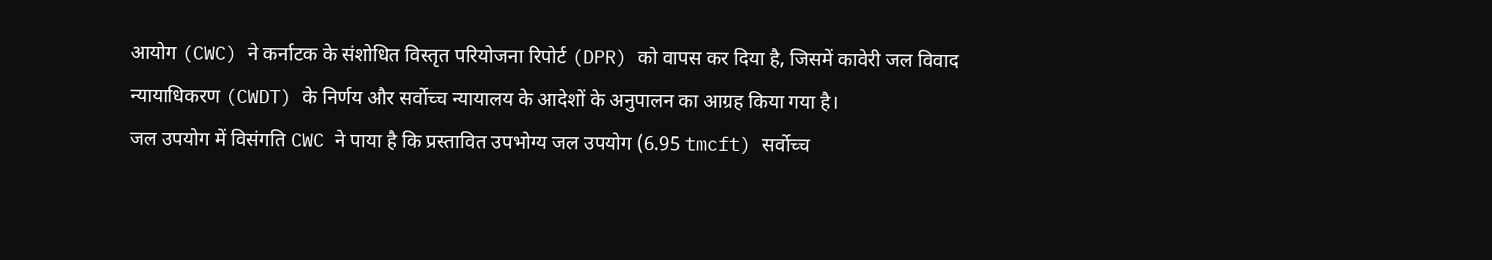आयोग (CWC) ने कर्नाटक के संशोधित विस्तृत परियोजना रिपोर्ट (DPR) को वापस कर दिया है, जिसमें कावेरी जल विवाद न्यायाधिकरण (CWDT) के निर्णय और सर्वोच्च न्यायालय के आदेशों के अनुपालन का आग्रह किया गया है।
जल उपयोग में विसंगति CWC ने पाया है कि प्रस्तावित उपभोग्य जल उपयोग (6.95 tmcft) सर्वोच्च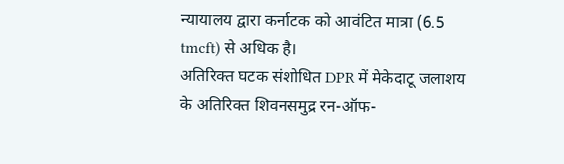न्यायालय द्वारा कर्नाटक को आवंटित मात्रा (6.5 tmcft) से अधिक है।
अतिरिक्त घटक संशोधित DPR में मेकेदाटू जलाशय के अतिरिक्त शिवनसमुद्र रन-ऑफ-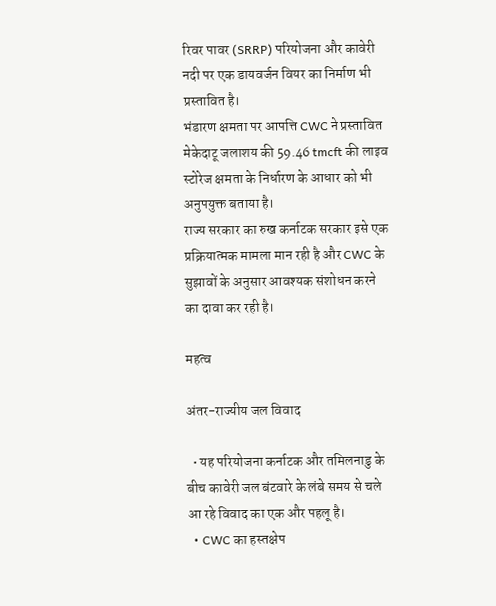रिवर पावर (SRRP) परियोजना और कावेरी नदी पर एक डायवर्जन वियर का निर्माण भी प्रस्तावित है।
भंडारण क्षमता पर आपत्ति CWC ने प्रस्तावित मेकेदाटू जलाशय की 59.46 tmcft की लाइव स्टोरेज क्षमता के निर्धारण के आधार को भी अनुपयुक्त बताया है।
राज्य सरकार का रुख कर्नाटक सरकार इसे एक प्रक्रियात्मक मामला मान रही है और CWC के सुझावों के अनुसार आवश्यक संशोधन करने का दावा कर रही है।

महत्व

अंतर-राज्यीय जल विवाद

  • यह परियोजना कर्नाटक और तमिलनाडु के बीच कावेरी जल बंटवारे के लंबे समय से चले आ रहे विवाद का एक और पहलू है।
  • CWC का हस्तक्षेप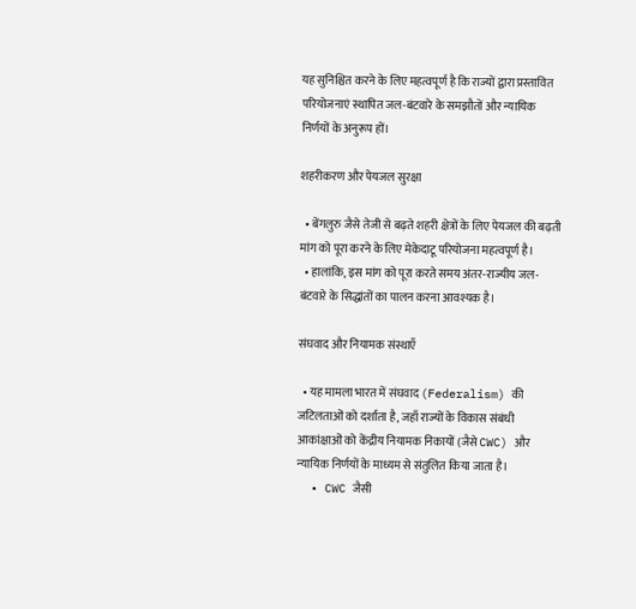यह सुनिश्चित करने के लिए महत्वपूर्ण है कि राज्यों द्वारा प्रस्तावित परियोजनाएं स्थापित जल-बंटवारे के समझौतों और न्यायिक निर्णयों के अनुरूप हों।

शहरीकरण और पेयजल सुरक्षा

  • बेंगलुरु जैसे तेजी से बढ़ते शहरी क्षेत्रों के लिए पेयजल की बढ़ती मांग को पूरा करने के लिए मेकेदाटू परियोजना महत्वपूर्ण है।
  • हालांकि, इस मांग को पूरा करते समय अंतर-राज्यीय जल-बंटवारे के सिद्धांतों का पालन करना आवश्यक है।

संघवाद और नियामक संस्थाएँ

  • यह मामला भारत में संघवाद (Federalism) की जटिलताओं को दर्शाता है, जहाँ राज्यों के विकास संबंधी आकांक्षाओं को केंद्रीय नियामक निकायों (जैसे CWC) और न्यायिक निर्णयों के माध्यम से संतुलित किया जाता है।
  • CWC जैसी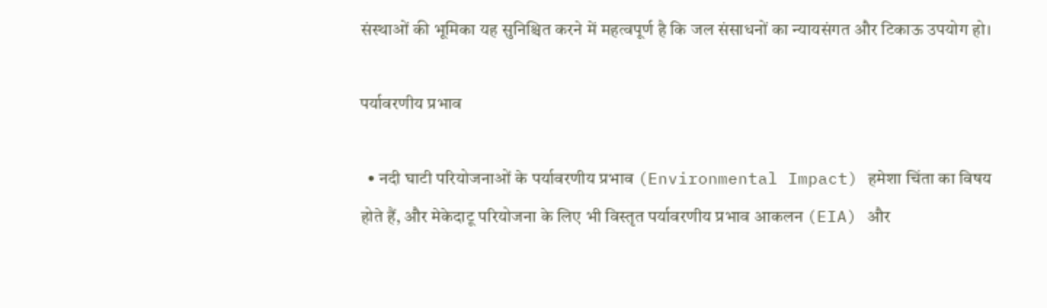संस्थाओं की भूमिका यह सुनिश्चित करने में महत्वपूर्ण है कि जल संसाधनों का न्यायसंगत और टिकाऊ उपयोग हो।

पर्यावरणीय प्रभाव

  • नदी घाटी परियोजनाओं के पर्यावरणीय प्रभाव (Environmental Impact) हमेशा चिंता का विषय होते हैं, और मेकेदाटू परियोजना के लिए भी विस्तृत पर्यावरणीय प्रभाव आकलन (EIA) और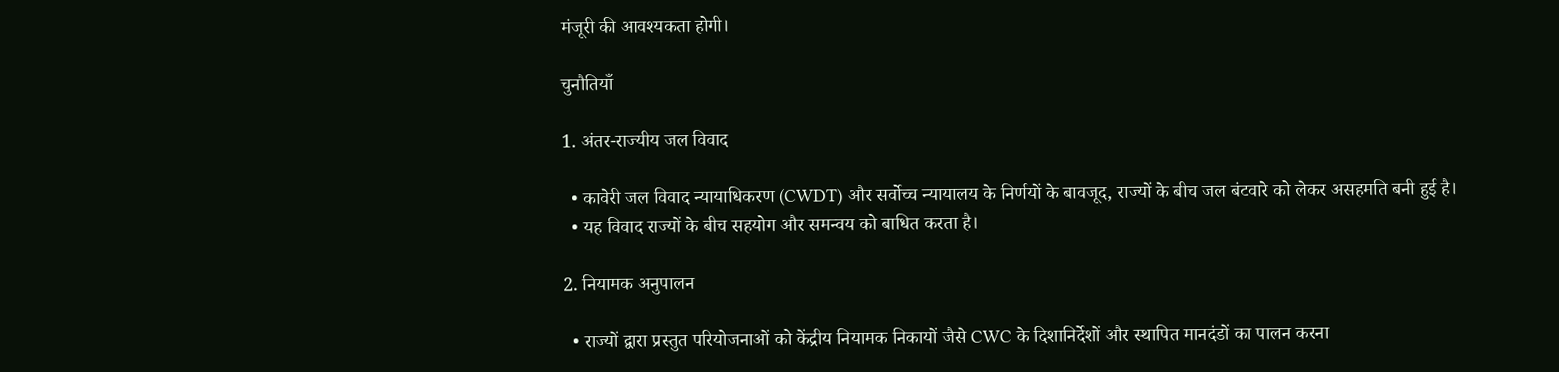मंजूरी की आवश्यकता होगी।

चुनौतियाँ

1. अंतर-राज्यीय जल विवाद

  • कावेरी जल विवाद न्यायाधिकरण (CWDT) और सर्वोच्च न्यायालय के निर्णयों के बावजूद, राज्यों के बीच जल बंटवारे को लेकर असहमति बनी हुई है।
  • यह विवाद राज्यों के बीच सहयोग और समन्वय को बाधित करता है।

2. नियामक अनुपालन

  • राज्यों द्वारा प्रस्तुत परियोजनाओं को केंद्रीय नियामक निकायों जैसे CWC के दिशानिर्देशों और स्थापित मानदंडों का पालन करना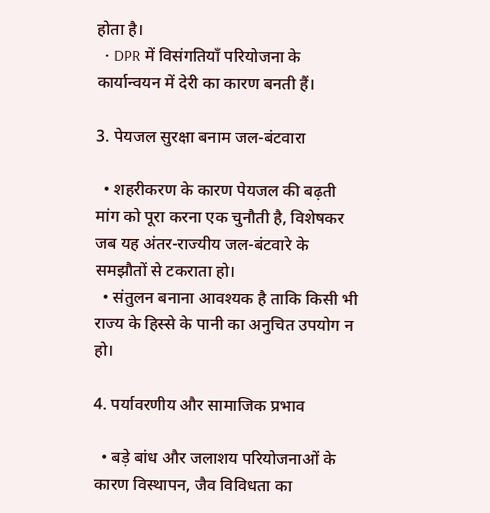होता है।
  • DPR में विसंगतियाँ परियोजना के कार्यान्वयन में देरी का कारण बनती हैं।

3. पेयजल सुरक्षा बनाम जल-बंटवारा

  • शहरीकरण के कारण पेयजल की बढ़ती मांग को पूरा करना एक चुनौती है, विशेषकर जब यह अंतर-राज्यीय जल-बंटवारे के समझौतों से टकराता हो।
  • संतुलन बनाना आवश्यक है ताकि किसी भी राज्य के हिस्से के पानी का अनुचित उपयोग न हो।

4. पर्यावरणीय और सामाजिक प्रभाव

  • बड़े बांध और जलाशय परियोजनाओं के कारण विस्थापन, जैव विविधता का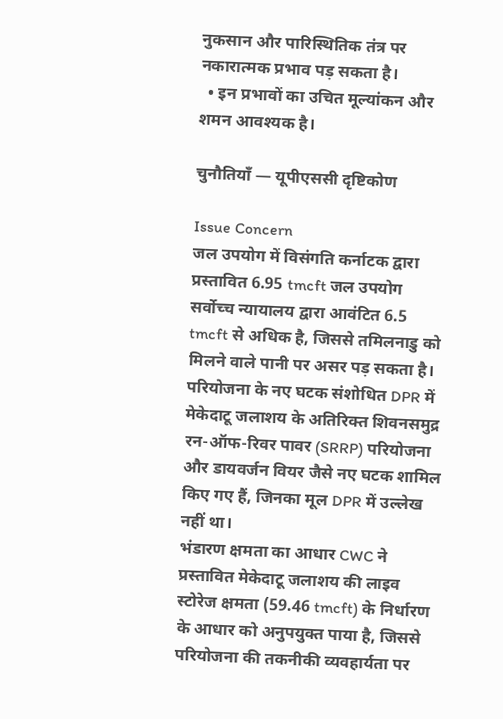नुकसान और पारिस्थितिक तंत्र पर नकारात्मक प्रभाव पड़ सकता है।
  • इन प्रभावों का उचित मूल्यांकन और शमन आवश्यक है।

चुनौतियाँ — यूपीएससी दृष्टिकोण

Issue Concern
जल उपयोग में विसंगति कर्नाटक द्वारा प्रस्तावित 6.95 tmcft जल उपयोग सर्वोच्च न्यायालय द्वारा आवंटित 6.5 tmcft से अधिक है, जिससे तमिलनाडु को मिलने वाले पानी पर असर पड़ सकता है।
परियोजना के नए घटक संशोधित DPR में मेकेदाटू जलाशय के अतिरिक्त शिवनसमुद्र रन-ऑफ-रिवर पावर (SRRP) परियोजना और डायवर्जन वियर जैसे नए घटक शामिल किए गए हैं, जिनका मूल DPR में उल्लेख नहीं था।
भंडारण क्षमता का आधार CWC ने प्रस्तावित मेकेदाटू जलाशय की लाइव स्टोरेज क्षमता (59.46 tmcft) के निर्धारण के आधार को अनुपयुक्त पाया है, जिससे परियोजना की तकनीकी व्यवहार्यता पर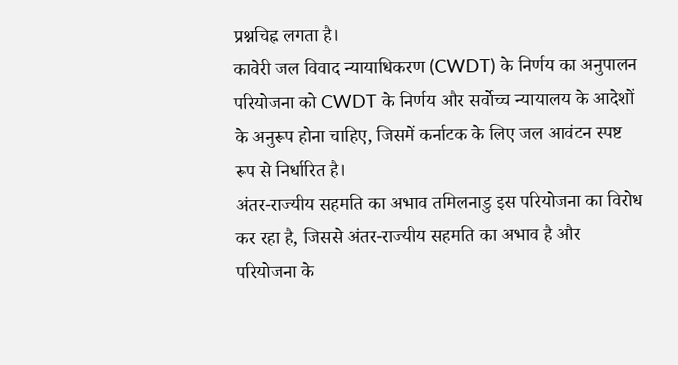प्रश्नचिह्न लगता है।
कावेरी जल विवाद न्यायाधिकरण (CWDT) के निर्णय का अनुपालन परियोजना को CWDT के निर्णय और सर्वोच्च न्यायालय के आदेशों के अनुरूप होना चाहिए, जिसमें कर्नाटक के लिए जल आवंटन स्पष्ट रूप से निर्धारित है।
अंतर-राज्यीय सहमति का अभाव तमिलनाडु इस परियोजना का विरोध कर रहा है, जिससे अंतर-राज्यीय सहमति का अभाव है और परियोजना के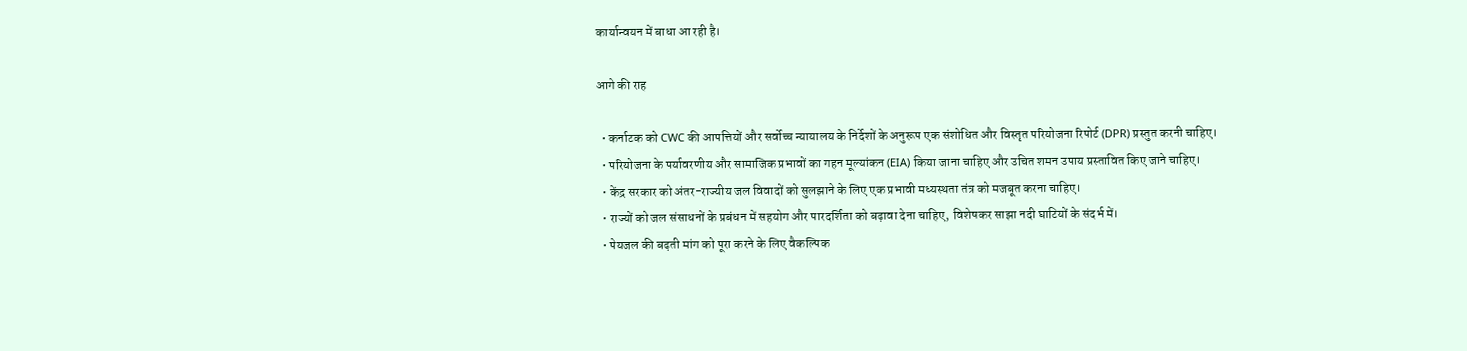कार्यान्वयन में बाधा आ रही है।

आगे की राह

  • कर्नाटक को CWC की आपत्तियों और सर्वोच्च न्यायालय के निर्देशों के अनुरूप एक संशोधित और विस्तृत परियोजना रिपोर्ट (DPR) प्रस्तुत करनी चाहिए।
  • परियोजना के पर्यावरणीय और सामाजिक प्रभावों का गहन मूल्यांकन (EIA) किया जाना चाहिए और उचित शमन उपाय प्रस्तावित किए जाने चाहिए।
  • केंद्र सरकार को अंतर-राज्यीय जल विवादों को सुलझाने के लिए एक प्रभावी मध्यस्थता तंत्र को मजबूत करना चाहिए।
  • राज्यों को जल संसाधनों के प्रबंधन में सहयोग और पारदर्शिता को बढ़ावा देना चाहिए, विशेषकर साझा नदी घाटियों के संदर्भ में।
  • पेयजल की बढ़ती मांग को पूरा करने के लिए वैकल्पिक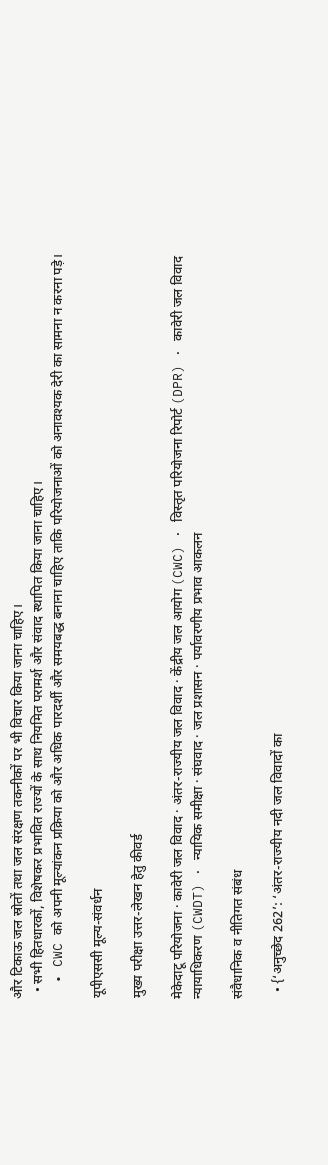और टिकाऊ जल स्रोतों तथा जल संरक्षण तकनीकों पर भी विचार किया जाना चाहिए।
  • सभी हितधारकों, विशेषकर प्रभावित राज्यों के साथ नियमित परामर्श और संवाद स्थापित किया जाना चाहिए।
  • CWC को अपनी मूल्यांकन प्रक्रिया को और अधिक पारदर्शी और समयबद्ध बनाना चाहिए ताकि परियोजनाओं को अनावश्यक देरी का सामना न करना पड़े।

यूपीएससी मूल्य-संवर्धन

मुख्य परीक्षा उत्तर-लेखन हेतु कीवर्ड

मेकेदाटू परियोजना · कावेरी जल विवाद · अंतर-राज्यीय जल विवाद · केंद्रीय जल आयोग (CWC) · विस्तृत परियोजना रिपोर्ट (DPR) · कावेरी जल विवाद न्यायाधिकरण (CWDT) · न्यायिक समीक्षा · संघवाद · जल प्रशासन · पर्यावरणीय प्रभाव आकलन

संवैधानिक व नीतिगत संबंध

  • {‘अनुच्छेद 262’: ‘अंतर-राज्यीय नदी जल विवादों का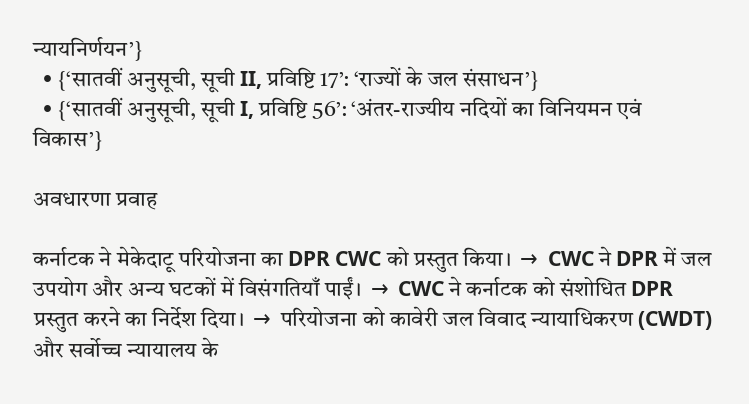न्यायनिर्णयन’}
  • {‘सातवीं अनुसूची, सूची II, प्रविष्टि 17’: ‘राज्यों के जल संसाधन’}
  • {‘सातवीं अनुसूची, सूची I, प्रविष्टि 56’: ‘अंतर-राज्यीय नदियों का विनियमन एवं विकास’}

अवधारणा प्रवाह

कर्नाटक ने मेकेदाटू परियोजना का DPR CWC को प्रस्तुत किया।  →  CWC ने DPR में जल उपयोग और अन्य घटकों में विसंगतियाँ पाईं।  →  CWC ने कर्नाटक को संशोधित DPR प्रस्तुत करने का निर्देश दिया।  →  परियोजना को कावेरी जल विवाद न्यायाधिकरण (CWDT) और सर्वोच्च न्यायालय के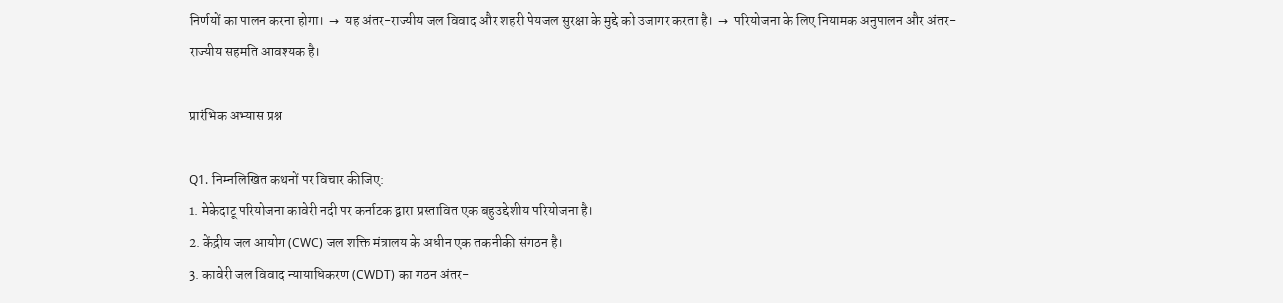निर्णयों का पालन करना होगा।  →  यह अंतर-राज्यीय जल विवाद और शहरी पेयजल सुरक्षा के मुद्दे को उजागर करता है।  →  परियोजना के लिए नियामक अनुपालन और अंतर-राज्यीय सहमति आवश्यक है।

प्रारंभिक अभ्यास प्रश्न

Q1. निम्नलिखित कथनों पर विचार कीजिए:
1. मेकेदाटू परियोजना कावेरी नदी पर कर्नाटक द्वारा प्रस्तावित एक बहुउद्देशीय परियोजना है।
2. केंद्रीय जल आयोग (CWC) जल शक्ति मंत्रालय के अधीन एक तकनीकी संगठन है।
3. कावेरी जल विवाद न्यायाधिकरण (CWDT) का गठन अंतर-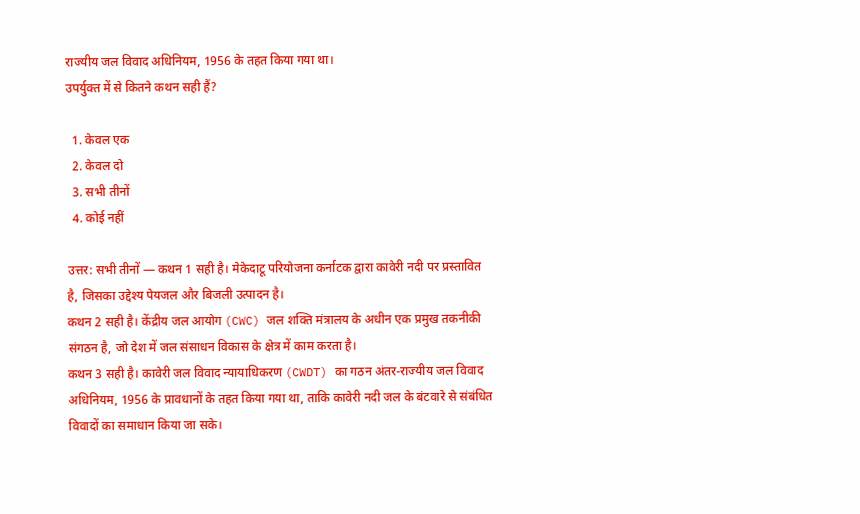राज्यीय जल विवाद अधिनियम, 1956 के तहत किया गया था।
उपर्युक्त में से कितने कथन सही हैं?

  1. केवल एक
  2. केवल दो
  3. सभी तीनों
  4. कोई नहीं

उत्तर: सभी तीनों — कथन 1 सही है। मेकेदाटू परियोजना कर्नाटक द्वारा कावेरी नदी पर प्रस्तावित है, जिसका उद्देश्य पेयजल और बिजली उत्पादन है।
कथन 2 सही है। केंद्रीय जल आयोग (CWC) जल शक्ति मंत्रालय के अधीन एक प्रमुख तकनीकी संगठन है, जो देश में जल संसाधन विकास के क्षेत्र में काम करता है।
कथन 3 सही है। कावेरी जल विवाद न्यायाधिकरण (CWDT) का गठन अंतर-राज्यीय जल विवाद अधिनियम, 1956 के प्रावधानों के तहत किया गया था, ताकि कावेरी नदी जल के बंटवारे से संबंधित विवादों का समाधान किया जा सके।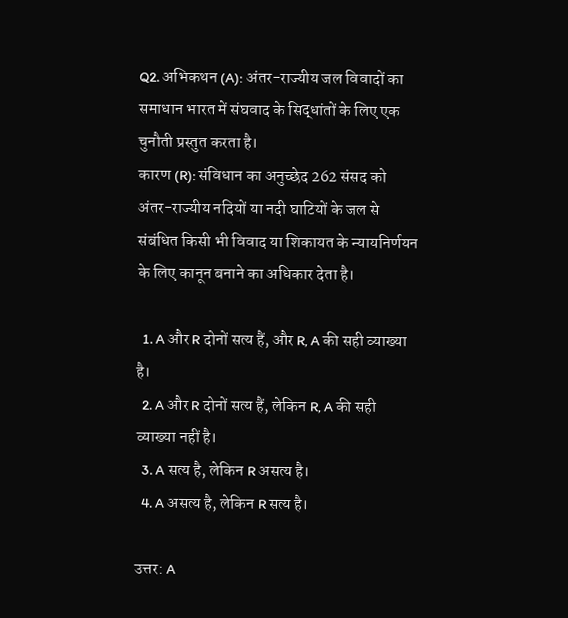Q2. अभिकथन (A): अंतर-राज्यीय जल विवादों का समाधान भारत में संघवाद के सिद्धांतों के लिए एक चुनौती प्रस्तुत करता है।
कारण (R): संविधान का अनुच्छेद 262 संसद को अंतर-राज्यीय नदियों या नदी घाटियों के जल से संबंधित किसी भी विवाद या शिकायत के न्यायनिर्णयन के लिए कानून बनाने का अधिकार देता है।

  1. A और R दोनों सत्य हैं, और R, A की सही व्याख्या है।
  2. A और R दोनों सत्य हैं, लेकिन R, A की सही व्याख्या नहीं है।
  3. A सत्य है, लेकिन R असत्य है।
  4. A असत्य है, लेकिन R सत्य है।

उत्तर: A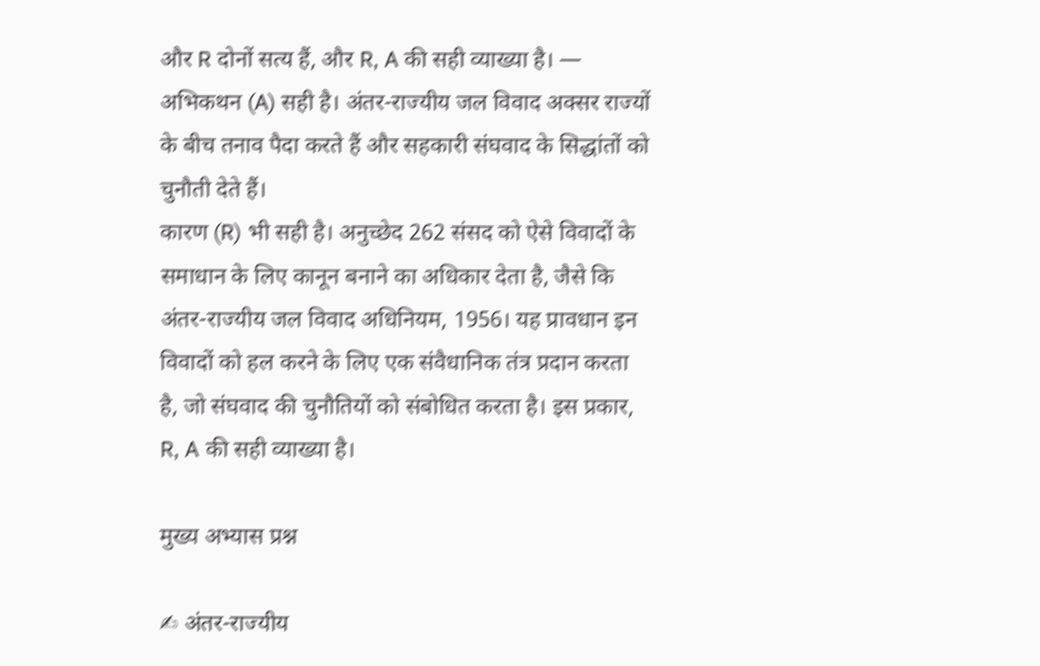और R दोनों सत्य हैं, और R, A की सही व्याख्या है। — अभिकथन (A) सही है। अंतर-राज्यीय जल विवाद अक्सर राज्यों के बीच तनाव पैदा करते हैं और सहकारी संघवाद के सिद्धांतों को चुनौती देते हैं।
कारण (R) भी सही है। अनुच्छेद 262 संसद को ऐसे विवादों के समाधान के लिए कानून बनाने का अधिकार देता है, जैसे कि अंतर-राज्यीय जल विवाद अधिनियम, 1956। यह प्रावधान इन विवादों को हल करने के लिए एक संवैधानिक तंत्र प्रदान करता है, जो संघवाद की चुनौतियों को संबोधित करता है। इस प्रकार, R, A की सही व्याख्या है।

मुख्य अभ्यास प्रश्न

✍ अंतर-राज्यीय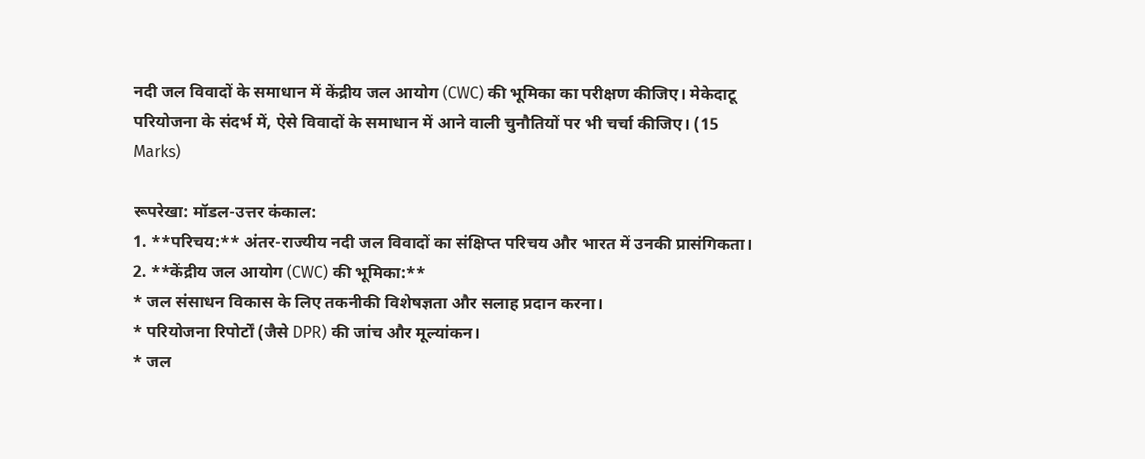नदी जल विवादों के समाधान में केंद्रीय जल आयोग (CWC) की भूमिका का परीक्षण कीजिए। मेकेदाटू परियोजना के संदर्भ में, ऐसे विवादों के समाधान में आने वाली चुनौतियों पर भी चर्चा कीजिए। (15 Marks)

रूपरेखा: मॉडल-उत्तर कंकाल:
1. **परिचय:** अंतर-राज्यीय नदी जल विवादों का संक्षिप्त परिचय और भारत में उनकी प्रासंगिकता।
2. **केंद्रीय जल आयोग (CWC) की भूमिका:**
* जल संसाधन विकास के लिए तकनीकी विशेषज्ञता और सलाह प्रदान करना।
* परियोजना रिपोर्टों (जैसे DPR) की जांच और मूल्यांकन।
* जल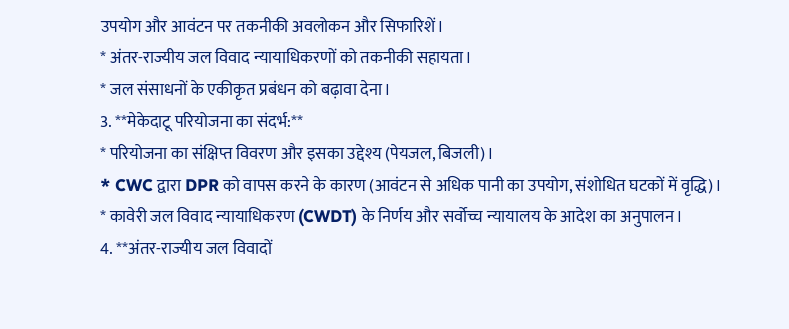उपयोग और आवंटन पर तकनीकी अवलोकन और सिफारिशें।
* अंतर-राज्यीय जल विवाद न्यायाधिकरणों को तकनीकी सहायता।
* जल संसाधनों के एकीकृत प्रबंधन को बढ़ावा देना।
3. **मेकेदाटू परियोजना का संदर्भ:**
* परियोजना का संक्षिप्त विवरण और इसका उद्देश्य (पेयजल, बिजली)।
* CWC द्वारा DPR को वापस करने के कारण (आवंटन से अधिक पानी का उपयोग, संशोधित घटकों में वृद्धि)।
* कावेरी जल विवाद न्यायाधिकरण (CWDT) के निर्णय और सर्वोच्च न्यायालय के आदेश का अनुपालन।
4. **अंतर-राज्यीय जल विवादों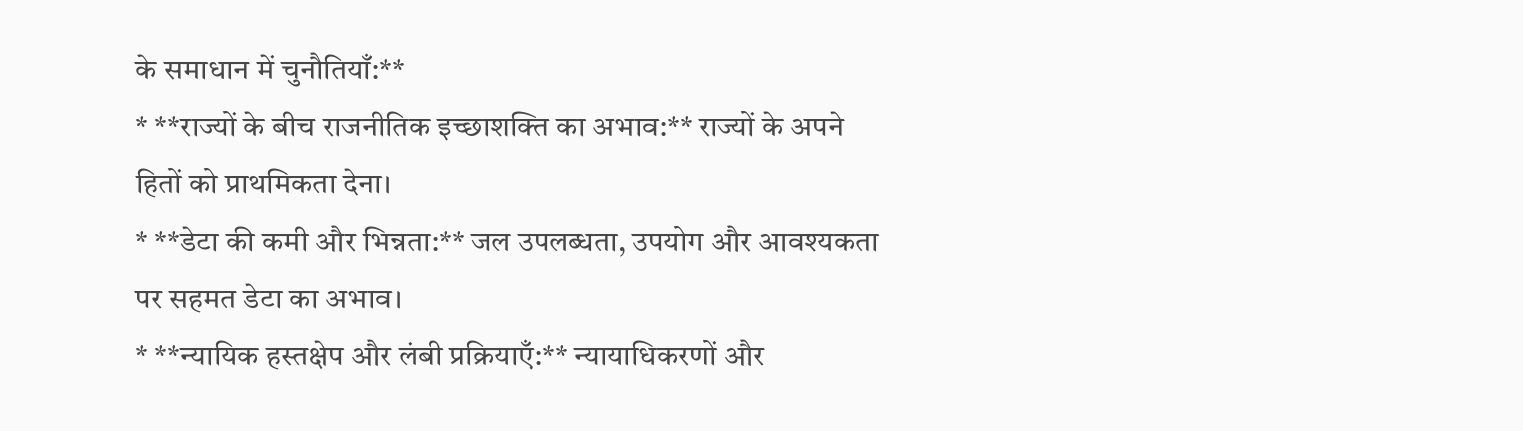के समाधान में चुनौतियाँ:**
* **राज्यों के बीच राजनीतिक इच्छाशक्ति का अभाव:** राज्यों के अपने हितों को प्राथमिकता देना।
* **डेटा की कमी और भिन्नता:** जल उपलब्धता, उपयोग और आवश्यकता पर सहमत डेटा का अभाव।
* **न्यायिक हस्तक्षेप और लंबी प्रक्रियाएँ:** न्यायाधिकरणों और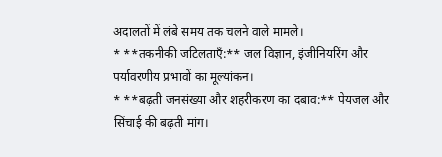अदालतों में लंबे समय तक चलने वाले मामले।
* **तकनीकी जटिलताएँ:** जल विज्ञान, इंजीनियरिंग और पर्यावरणीय प्रभावों का मूल्यांकन।
* **बढ़ती जनसंख्या और शहरीकरण का दबाव:** पेयजल और सिंचाई की बढ़ती मांग।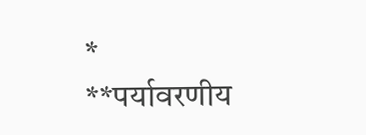* **पर्यावरणीय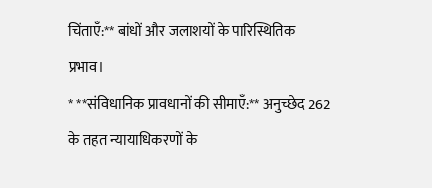चिंताएँ:** बांधों और जलाशयों के पारिस्थितिक प्रभाव।
* **संविधानिक प्रावधानों की सीमाएँ:** अनुच्छेद 262 के तहत न्यायाधिकरणों के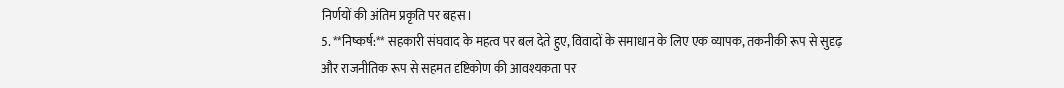निर्णयों की अंतिम प्रकृति पर बहस।
5. **निष्कर्ष:** सहकारी संघवाद के महत्व पर बल देते हुए, विवादों के समाधान के लिए एक व्यापक, तकनीकी रूप से सुदृढ़ और राजनीतिक रूप से सहमत दृष्टिकोण की आवश्यकता पर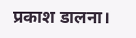प्रकाश डालना।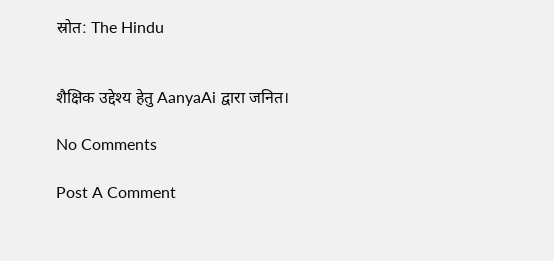स्रोत: The Hindu


शैक्षिक उद्देश्य हेतु AanyaAi द्वारा जनित।

No Comments

Post A Comment